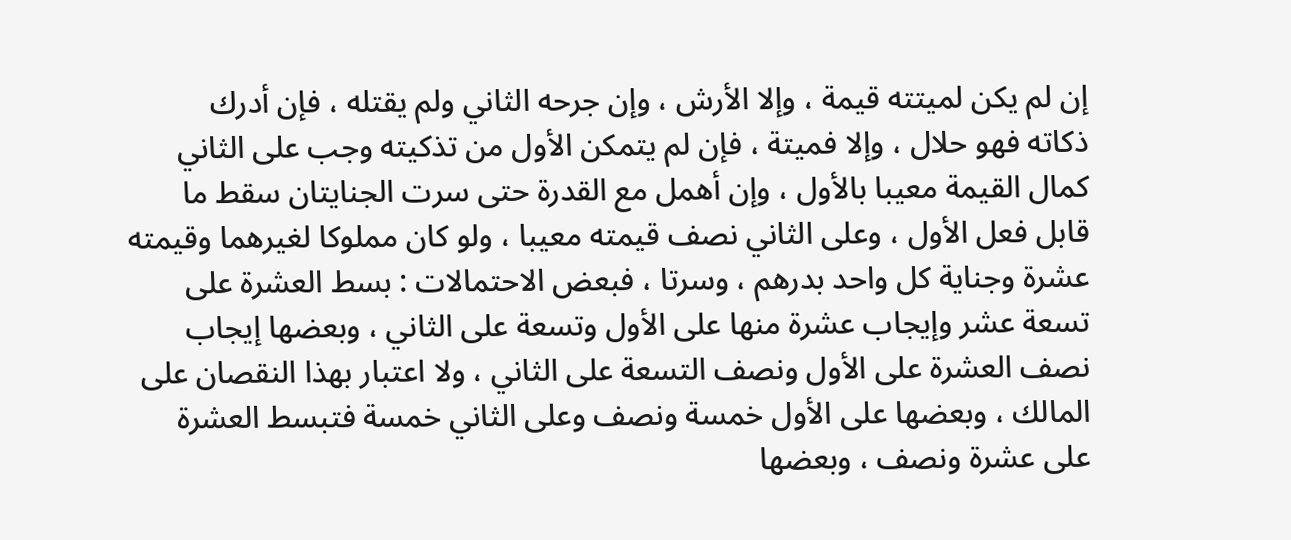إن لم يكن لميتته قيمة ، وإلا الأرش ، وإن جرحه الثاني ولم يقتله ، فإن أدرك
ذكاته فهو حلال ، وإلا فميتة ، فإن لم يتمكن الأول من تذكيته وجب على الثاني
كمال القيمة معيبا بالأول ، وإن أهمل مع القدرة حتى سرت الجنايتان سقط ما
قابل فعل الأول ، وعلى الثاني نصف قيمته معيبا ، ولو كان مملوكا لغيرهما وقيمته
عشرة وجناية كل واحد بدرهم ، وسرتا ، فبعض الاحتمالات : بسط العشرة على
تسعة عشر وإيجاب عشرة منها على الأول وتسعة على الثاني ، وبعضها إيجاب
نصف العشرة على الأول ونصف التسعة على الثاني ، ولا اعتبار بهذا النقصان على
المالك ، وبعضها على الأول خمسة ونصف وعلى الثاني خمسة فتبسط العشرة
على عشرة ونصف ، وبعضها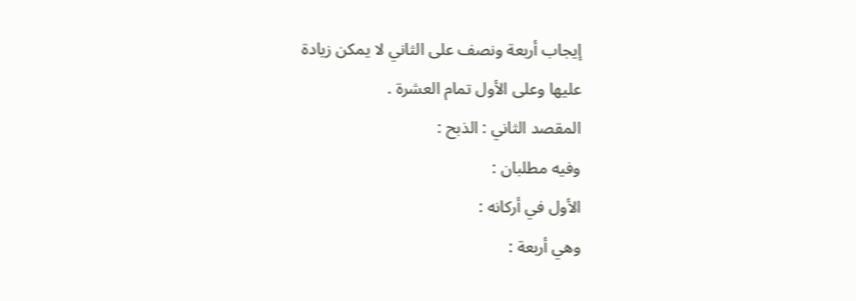إيجاب أربعة ونصف على الثاني لا يمكن زيادة
عليها وعلى الأول تمام العشرة .
المقصد الثاني : الذبح :
وفيه مطلبان :
الأول في أركانه :
وهي أربعة :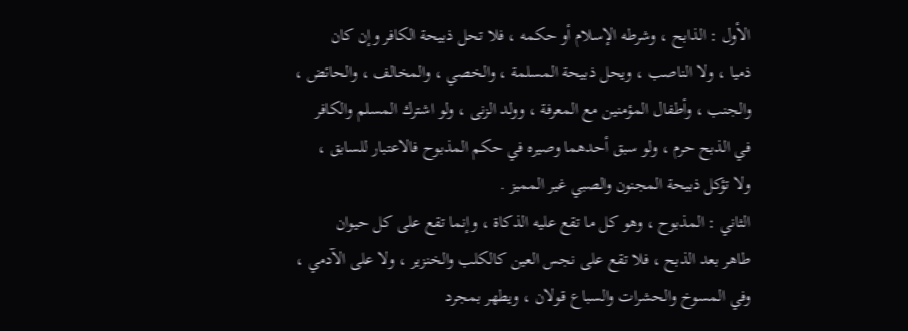الأول : الذابح ، وشرطه الإسلام أو حكمه ، فلا تحل ذبيحة الكافر وإن كان
ذميا ، ولا الناصب ، ويحل ذبيحة المسلمة ، والخصي ، والمخالف ، والحائض ،
والجنب ، وأطفال المؤمنين مع المعرفة ، وولد الزنى ، ولو اشترك المسلم والكافر
في الذبح حرم ، ولو سبق أحدهما وصيره في حكم المذبوح فالاعتبار للسابق ،
ولا تؤكل ذبيحة المجنون والصبي غير المميز .
الثاني : المذبوح ، وهو كل ما تقع عليه الذكاة ، وإنما تقع على كل حيوان
طاهر بعد الذبح ، فلا تقع على نجس العين كالكلب والخنزير ، ولا على الآدمي ،
وفي المسوخ والحشرات والسباع قولان ، ويطهر بمجرد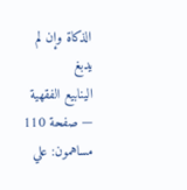الذكاة وإن لم يدبغ
الينابيع الفقهية — صفحة 110
مساهمون: علي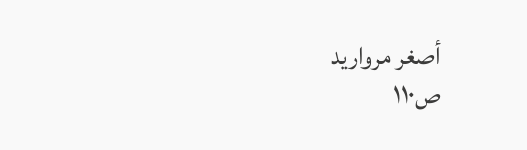أصغر مرواريد
ص١١٠